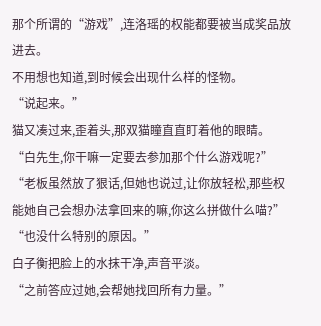那个所谓的“游戏”,连洛瑶的权能都要被当成奖品放进去。
不用想也知道,到时候会出现什么样的怪物。
“说起来。”
猫又凑过来,歪着头,那双猫瞳直直盯着他的眼睛。
“白先生,你干嘛一定要去参加那个什么游戏呢?”
“老板虽然放了狠话,但她也说过,让你放轻松,那些权能她自己会想办法拿回来的嘛,你这么拼做什么喵?”
“也没什么特别的原因。”
白子衡把脸上的水抹干净,声音平淡。
“之前答应过她,会帮她找回所有力量。”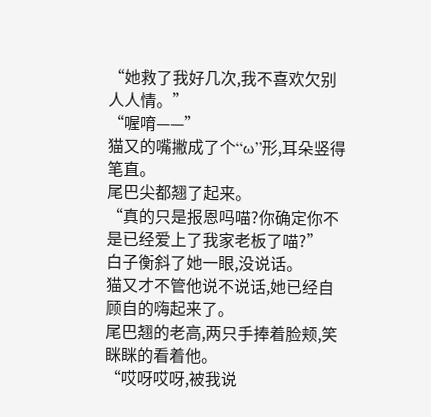“她救了我好几次,我不喜欢欠别人人情。”
“喔唷——”
猫又的嘴撇成了个“ω”形,耳朵竖得笔直。
尾巴尖都翘了起来。
“真的只是报恩吗喵?你确定你不是已经爱上了我家老板了喵?”
白子衡斜了她一眼,没说话。
猫又才不管他说不说话,她已经自顾自的嗨起来了。
尾巴翘的老高,两只手捧着脸颊,笑眯眯的看着他。
“哎呀哎呀,被我说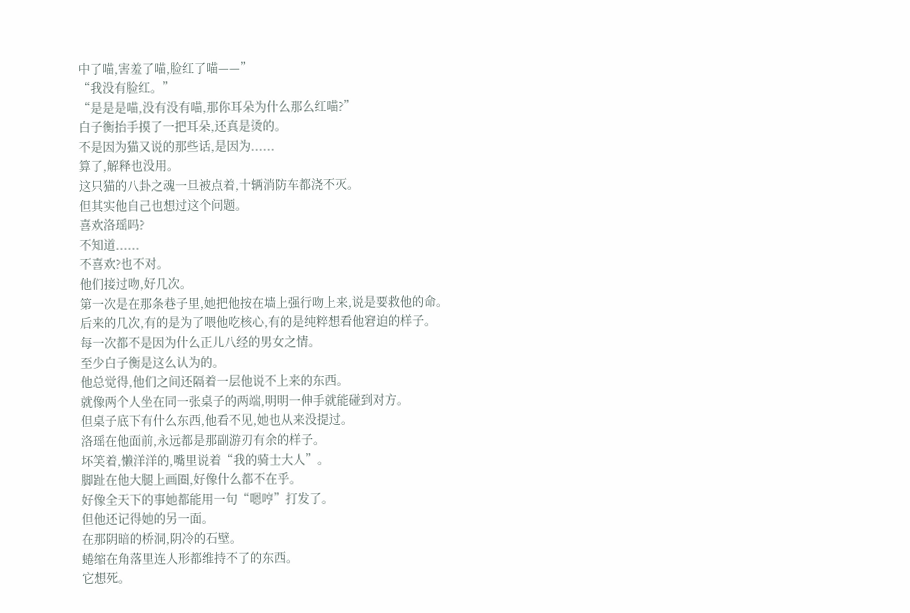中了喵,害羞了喵,脸红了喵——”
“我没有脸红。”
“是是是喵,没有没有喵,那你耳朵为什么那么红喵?”
白子衡抬手摸了一把耳朵,还真是烫的。
不是因为猫又说的那些话,是因为......
算了,解释也没用。
这只猫的八卦之魂一旦被点着,十辆消防车都浇不灭。
但其实他自己也想过这个问题。
喜欢洛瑶吗?
不知道......
不喜欢?也不对。
他们接过吻,好几次。
第一次是在那条巷子里,她把他按在墙上强行吻上来,说是要救他的命。
后来的几次,有的是为了喂他吃核心,有的是纯粹想看他窘迫的样子。
每一次都不是因为什么正儿八经的男女之情。
至少白子衡是这么认为的。
他总觉得,他们之间还隔着一层他说不上来的东西。
就像两个人坐在同一张桌子的两端,明明一伸手就能碰到对方。
但桌子底下有什么东西,他看不见,她也从来没提过。
洛瑶在他面前,永远都是那副游刃有余的样子。
坏笑着,懒洋洋的,嘴里说着“我的骑士大人”。
脚趾在他大腿上画圈,好像什么都不在乎。
好像全天下的事她都能用一句“嗯哼”打发了。
但他还记得她的另一面。
在那阴暗的桥洞,阴冷的石壁。
蜷缩在角落里连人形都维持不了的东西。
它想死。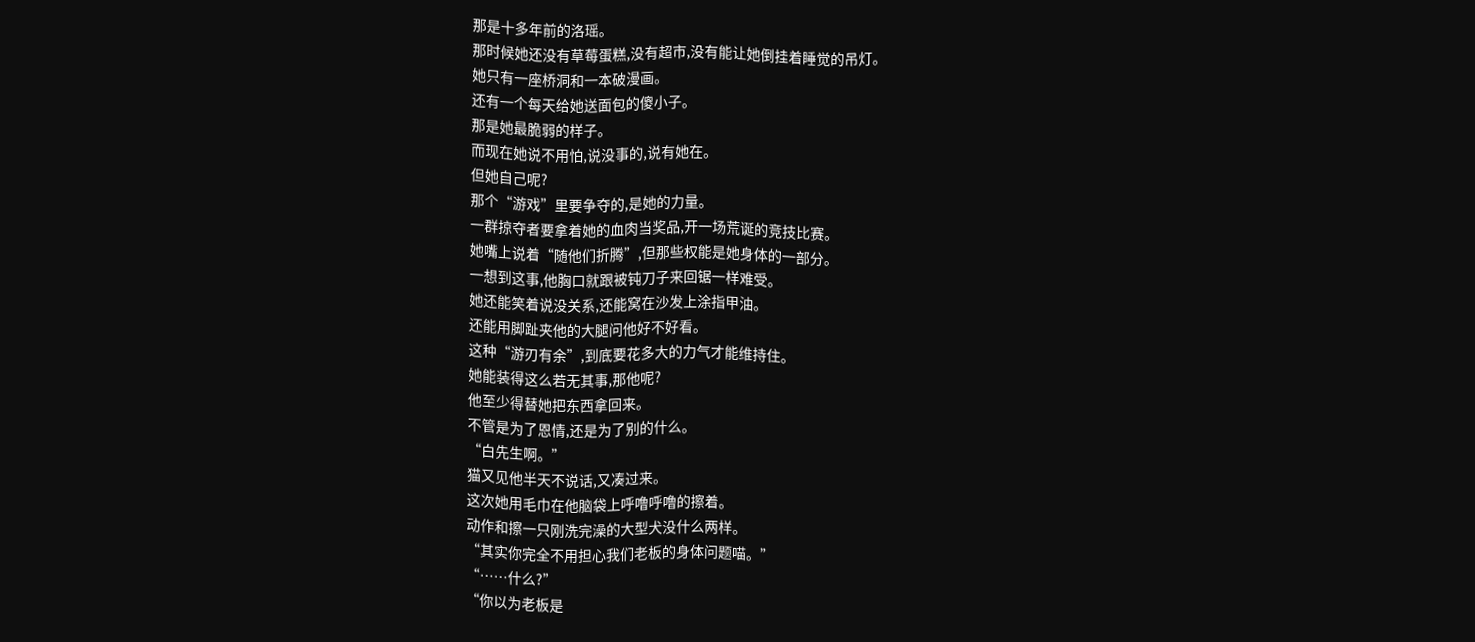那是十多年前的洛瑶。
那时候她还没有草莓蛋糕,没有超市,没有能让她倒挂着睡觉的吊灯。
她只有一座桥洞和一本破漫画。
还有一个每天给她送面包的傻小子。
那是她最脆弱的样子。
而现在她说不用怕,说没事的,说有她在。
但她自己呢?
那个“游戏”里要争夺的,是她的力量。
一群掠夺者要拿着她的血肉当奖品,开一场荒诞的竞技比赛。
她嘴上说着“随他们折腾”,但那些权能是她身体的一部分。
一想到这事,他胸口就跟被钝刀子来回锯一样难受。
她还能笑着说没关系,还能窝在沙发上涂指甲油。
还能用脚趾夹他的大腿问他好不好看。
这种“游刃有余”,到底要花多大的力气才能维持住。
她能装得这么若无其事,那他呢?
他至少得替她把东西拿回来。
不管是为了恩情,还是为了别的什么。
“白先生啊。”
猫又见他半天不说话,又凑过来。
这次她用毛巾在他脑袋上呼噜呼噜的擦着。
动作和擦一只刚洗完澡的大型犬没什么两样。
“其实你完全不用担心我们老板的身体问题喵。”
“……什么?”
“你以为老板是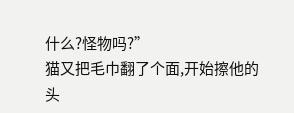什么?怪物吗?”
猫又把毛巾翻了个面,开始擦他的头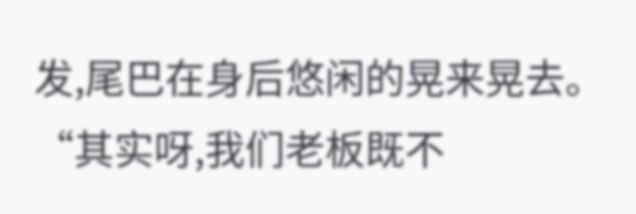发,尾巴在身后悠闲的晃来晃去。
“其实呀,我们老板既不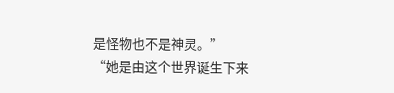是怪物也不是神灵。”
“她是由这个世界诞生下来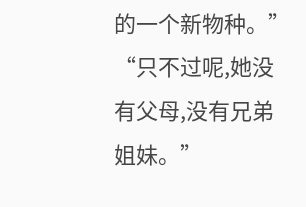的一个新物种。”
“只不过呢,她没有父母,没有兄弟姐妹。”